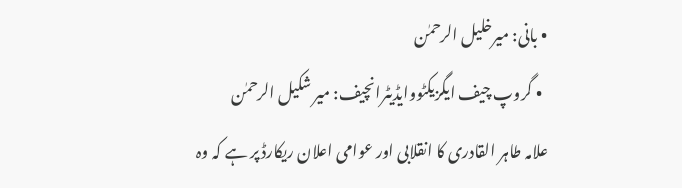• بانی: میرخلیل الرحمٰن
  • گروپ چیف ایگزیکٹووایڈیٹرانچیف: میر شکیل الرحمٰن
علامہ طاہر القادری کا انقلابی اور عوامی اعلان ریکارڈ پر ہے کہ وہ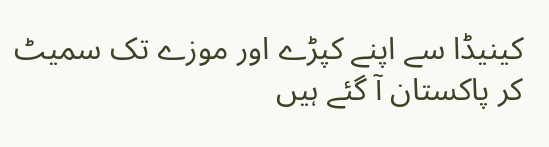کینیڈا سے اپنے کپڑے اور موزے تک سمیٹ کر پاکستان آ گئے ہیں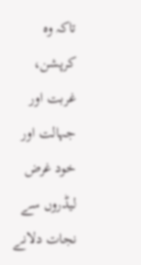تاکہ وہ کرپشن، غربت اور جہالت اور خود غرض لیڈروں سے نجات دلانے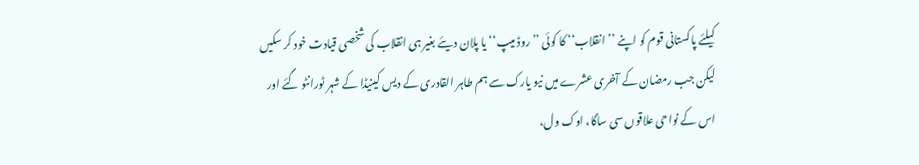کیلئے پاکستانی قوم کو اپنے ’’انقلاب‘‘ کا کوئی ’’روڈ میپ‘‘ یا پلان دیئے بغیر ہی انقلاب کی شخصی قیادت خود کر سکیں لیکن جب رمضان کے آخری عشرے میں نیو یارک سے ہم طاہر القادری کے دیس کینیڈا کے شہر ٹورانٹو گئے اور اس کے نواحی علاقوں سی ساگا، اوک ول،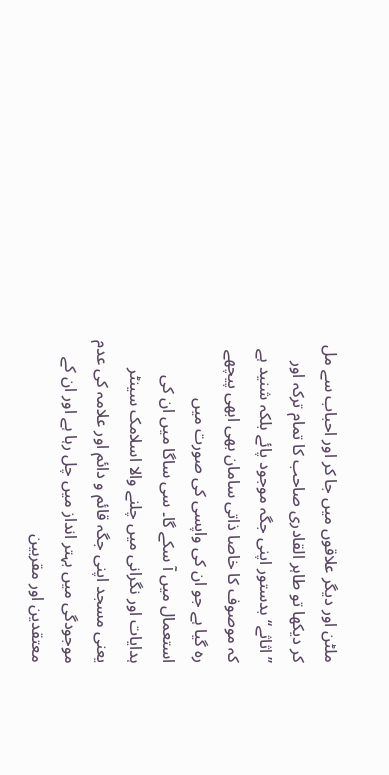ملٹن اور دیگر علاقوں میں جا کر اور احباب سے مل کر دیکھا تو طاہر القادری صاحب کا تمام ترکہ اور ’’اثاثے‘‘ بدستور اپنی جگہ موجود پائے بلکہ شنید ہے کہ موصوف کا خاصا ذاتی سامان بھی ابھی پیچھے رہ گیا ہے جو ان کی واپسی کی صورت میں استعمال میں آ سکے گا۔ سی ساگا میں ان کی ہدایات اور نگرانی میں چلنے والا اسلامک سینٹر یعنی مسجد اپنی جگہ قائم و دائم اور علامہ کی عدم موجودگی میں بہتر انداز میں چل رہا ہے اور ان کے معتقدین اور مقربین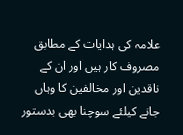علامہ کی ہدایات کے مطابق مصروف کار ہیں اور ان کے ناقدین اور مخالفین کا وہاں جانے کیلئے سوچنا بھی بدستور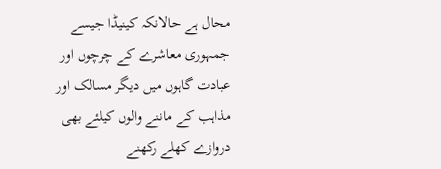محال ہے حالانکہ کینیڈا جیسے جمہوری معاشرے کے چرچوں اور عبادت گاہوں میں دیگر مسالک اور مذاہب کے ماننے والوں کیلئے بھی دروازے کھلے رکھنے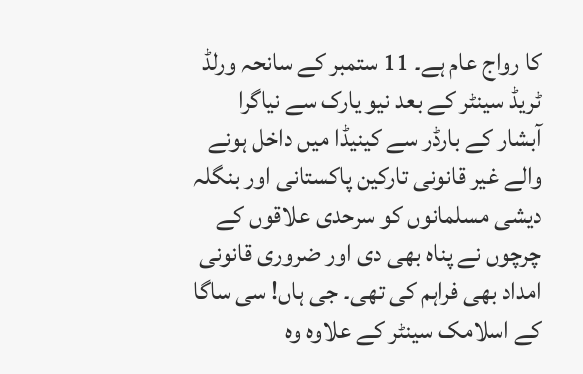کا رواج عام ہے۔ 11 ستمبر کے سانحہ ورلڈ ٹریڈ سینٹر کے بعد نیو یارک سے نیاگرا آبشار کے بارڈر سے کینیڈا میں داخل ہونے والے غیر قانونی تارکین پاکستانی اور بنگلہ دیشی مسلمانوں کو سرحدی علاقوں کے چرچوں نے پناہ بھی دی اور ضروری قانونی امداد بھی فراہم کی تھی۔ جی ہاں! سی ساگا کے اسلامک سینٹر کے علاوہ وہ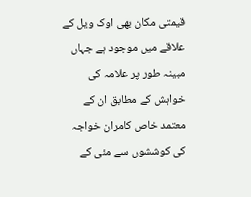قیمتی مکان بھی اوک ویل کے علاقے میں موجود ہے جہاں مبینہ طور پر علامہ کی خواہش کے مطابق ان کے معتمد خاص کامران خواجہ کی کوششوں سے مئی کے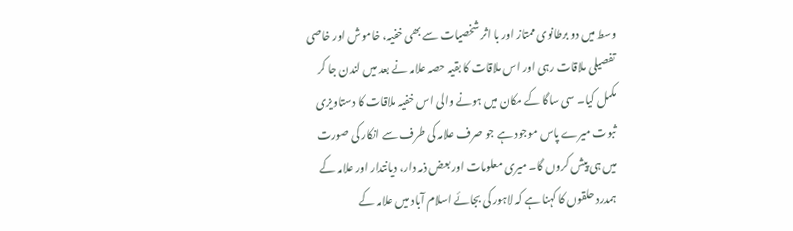وسط میں دو برطانوی ممتاز اور با اثر شخصیات سے بھی خفیہ، خاموش اور خاصی تفصیلی ملاقات رہی اور اس ملاقات کا بقیہ حصہ علامہ نے بعد میں لندن جا کر مکمل کیا۔ سی ساگا کے مکان میں ہونے والی اس خفیہ ملاقات کا دستاویزی ثبوت میرے پاس موجود ہے جو صرف علامہ کی طرف سے انکار کی صورت میں ہی پیش کروں گا۔ میری معلومات اور بعض ذمہ دار، دیانتدار اور علامہ کے ہمدرد حلقوں کا کہنا ہے کہ لاہور کی بجائے اسلام آباد میں علامہ کے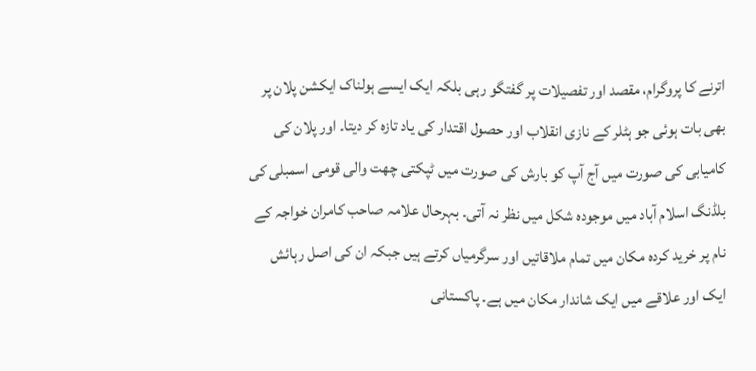اترنے کا پروگرام، مقصد اور تفصیلات پر گفتگو رہی بلکہ ایک ایسے ہولناک ایکشن پلان پر بھی بات ہوئی جو ہٹلر کے نازی انقلاب اور حصول اقتدار کی یاد تازہ کر دیتا۔ اور پلان کی کامیابی کی صورت میں آج آپ کو بارش کی صورت میں ٹپکتی چھت والی قومی اسمبلی کی بلڈنگ اسلام آباد میں موجودہ شکل میں نظر نہ آتی۔ بہرحال علامہ صاحب کامران خواجہ کے نام پر خرید کردہ مکان میں تمام ملاقاتیں اور سرگرمیاں کرتے ہیں جبکہ ان کی اصل رہائش ایک اور علاقے میں ایک شاندار مکان میں ہے۔ پاکستانی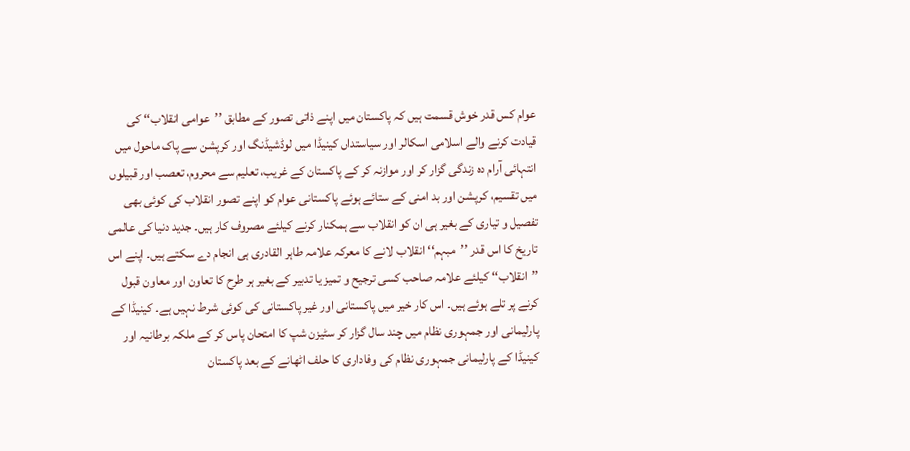عوام کس قدر خوش قسمت ہیں کہ پاکستان میں اپنے ذاتی تصور کے مطابق ’’عوامی انقلاب‘‘ کی قیادت کرنے والے اسلامی اسکالر اور سیاستداں کینیڈا میں لوڈشیڈنگ اور کرپشن سے پاک ماحول میں انتہائی آرام دہ زندگی گزار کر اور موازنہ کر کے پاکستان کے غریب، تعلیم سے محروم، تعصب اور قبیلوں میں تقسیم، کرپشن اور بد امنی کے ستائے ہوئے پاکستانی عوام کو اپنے تصور انقلاب کی کوئی بھی تفصیل و تیاری کے بغیر ہی ان کو انقلاب سے ہمکنار کرنے کیلئے مصروف کار ہیں۔ جدید دنیا کی عالمی تاریخ کا اس قدر ’’مبہم‘‘ انقلاب لانے کا معرکہ علامہ طاہر القادری ہی انجام دے سکتے ہیں۔ اپنے اس ’’انقلاب‘‘ کیلئے علامہ صاحب کسی ترجیح و تمیز یا تدبیر کے بغیر ہر طرح کا تعاون اور معاون قبول کرنے پر تلے ہوئے ہیں۔ اس کار خیر میں پاکستانی اور غیر پاکستانی کی کوئی شرط نہیں ہے۔ کینیڈا کے پارلیمانی اور جمہوری نظام میں چند سال گزار کر سٹیزن شپ کا امتحان پاس کر کے ملکہ برطانیہ اور کینیڈا کے پارلیمانی جمہوری نظام کی وفاداری کا حلف اٹھانے کے بعد پاکستان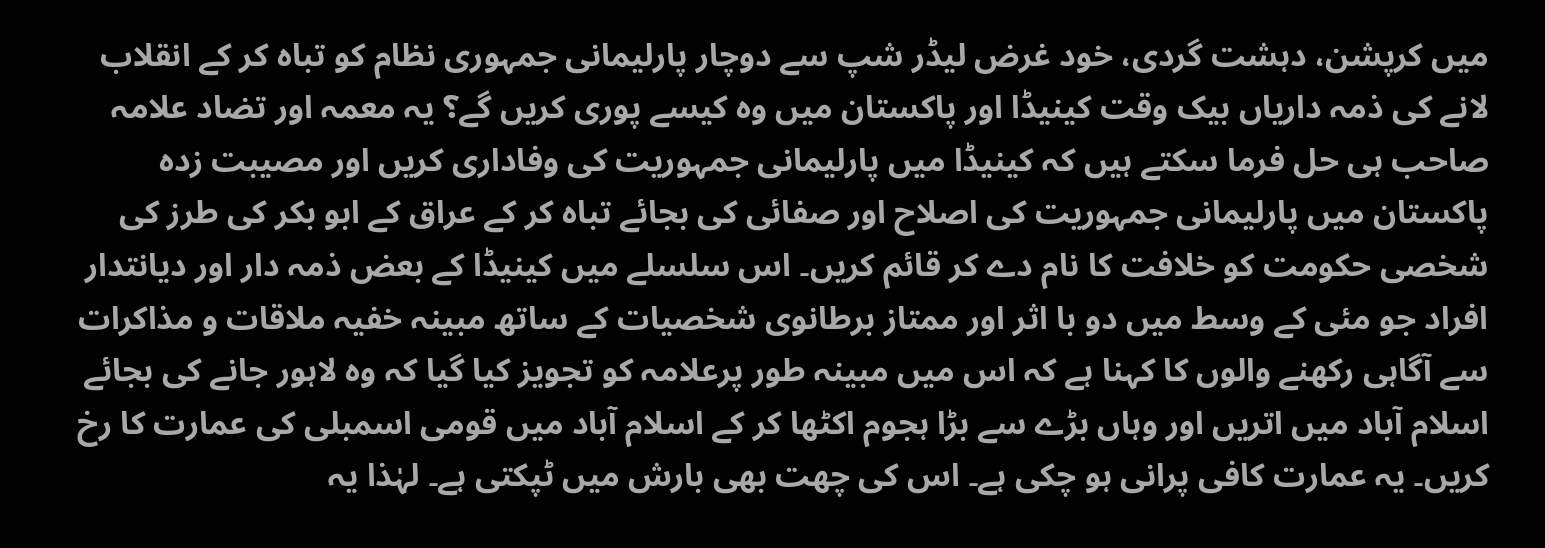میں کرپشن، دہشت گردی، خود غرض لیڈر شپ سے دوچار پارلیمانی جمہوری نظام کو تباہ کر کے انقلاب لانے کی ذمہ داریاں بیک وقت کینیڈا اور پاکستان میں وہ کیسے پوری کریں گے؟ یہ معمہ اور تضاد علامہ صاحب ہی حل فرما سکتے ہیں کہ کینیڈا میں پارلیمانی جمہوریت کی وفاداری کریں اور مصیبت زدہ پاکستان میں پارلیمانی جمہوریت کی اصلاح اور صفائی کی بجائے تباہ کر کے عراق کے ابو بکر کی طرز کی شخصی حکومت کو خلافت کا نام دے کر قائم کریں۔ اس سلسلے میں کینیڈا کے بعض ذمہ دار اور دیانتدار افراد جو مئی کے وسط میں دو با اثر اور ممتاز برطانوی شخصیات کے ساتھ مبینہ خفیہ ملاقات و مذاکرات سے آگاہی رکھنے والوں کا کہنا ہے کہ اس میں مبینہ طور پرعلامہ کو تجویز کیا گیا کہ وہ لاہور جانے کی بجائے اسلام آباد میں اتریں اور وہاں بڑے سے بڑا ہجوم اکٹھا کر کے اسلام آباد میں قومی اسمبلی کی عمارت کا رخ کریں۔ یہ عمارت کافی پرانی ہو چکی ہے۔ اس کی چھت بھی بارش میں ٹپکتی ہے۔ لہٰذا یہ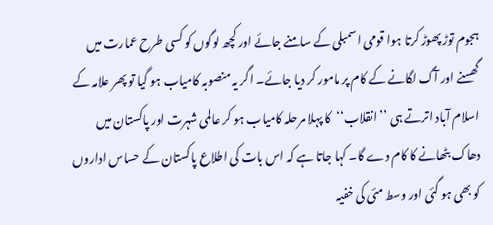ہجوم توڑ پھوڑ کرتا ہوا قومی اسمبلی کے سامنے جائے اور کچھ لوگوں کو کسی طرح عمارت میں گھسنے اور آگ لگانے کے کام پر مامور کر دیا جائے۔ اگر یہ منصوبہ کامیاب ہو گیا تو پھر علامہ کے اسلام آباد اترتے ہی ’’انقلاب‘‘کا پہلا مرحلہ کامیاب ہو کر عالمی شہرت اور پاکستان میں دھاک بٹھانے کا کام دے گا۔ کہا جاتا ہے کہ اس بات کی اطلاع پاکستان کے حساس اداروں کو بھی ہو گئی اور وسط مئی کی خفیہ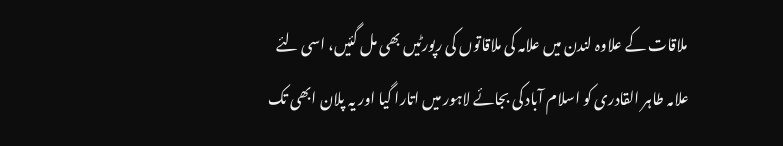ملاقات کے علاوہ لندن میں علامہ کی ملاقاتوں کی رپورٹیں بھی مل گئیں، اسی لئے علامہ طاہر القادری کو اسلام آباد کی بجائے لاہور میں اتارا گیا اور یہ پلان ابھی تک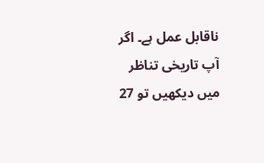ناقابل عمل ہے۔ اگر آپ تاریخی تناظر میں دیکھیں تو 27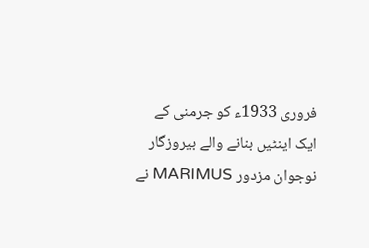فروری 1933ء کو جرمنی کے ایک اینٹیں بنانے والے بیروزگار نوجوان مزدور MARIMUS نے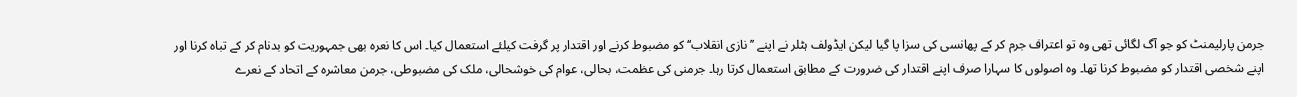جرمن پارلیمنٹ کو جو آگ لگائی تھی وہ تو اعتراف جرم کر کے پھانسی کی سزا پا گیا لیکن ایڈولف ہٹلر نے اپنے ’’نازی انقلاب‘‘ کو مضبوط کرنے اور اقتدار پر گرفت کیلئے استعمال کیا۔ اس کا نعرہ بھی جمہوریت کو بدنام کر کے تباہ کرنا اور اپنے شخصی اقتدار کو مضبوط کرنا تھا۔ وہ اصولوں کا سہارا صرف اپنے اقتدار کی ضرورت کے مطابق استعمال کرتا رہا۔ جرمنی کی عظمت، بحالی، عوام کی خوشحالی، ملک کی مضبوطی، جرمن معاشرہ کے اتحاد کے نعرے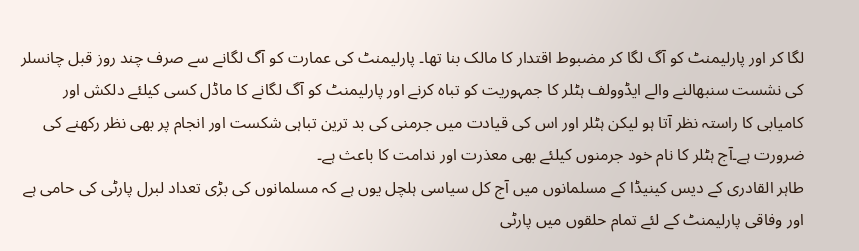لگا کر اور پارلیمنٹ کو آگ لگا کر مضبوط اقتدار کا مالک بنا تھا۔ پارلیمنٹ کی عمارت کو آگ لگانے سے صرف چند روز قبل چانسلر کی نشست سنبھالنے والے ایڈوولف ہٹلر کا جمہوریت کو تباہ کرنے اور پارلیمنٹ کو آگ لگانے کا ماڈل کسی کیلئے دلکش اور کامیابی کا راستہ نظر آتا ہو لیکن ہٹلر اور اس کی قیادت میں جرمنی کی بد ترین تباہی شکست اور انجام پر بھی نظر رکھنے کی ضرورت ہے۔آج ہٹلر کا نام خود جرمنوں کیلئے بھی معذرت اور ندامت کا باعث ہے۔
طاہر القادری کے دیس کینیڈا کے مسلمانوں میں آج کل سیاسی ہلچل یوں ہے کہ مسلمانوں کی بڑی تعداد لبرل پارٹی کی حامی ہے اور وفاقی پارلیمنٹ کے لئے تمام حلقوں میں پارٹی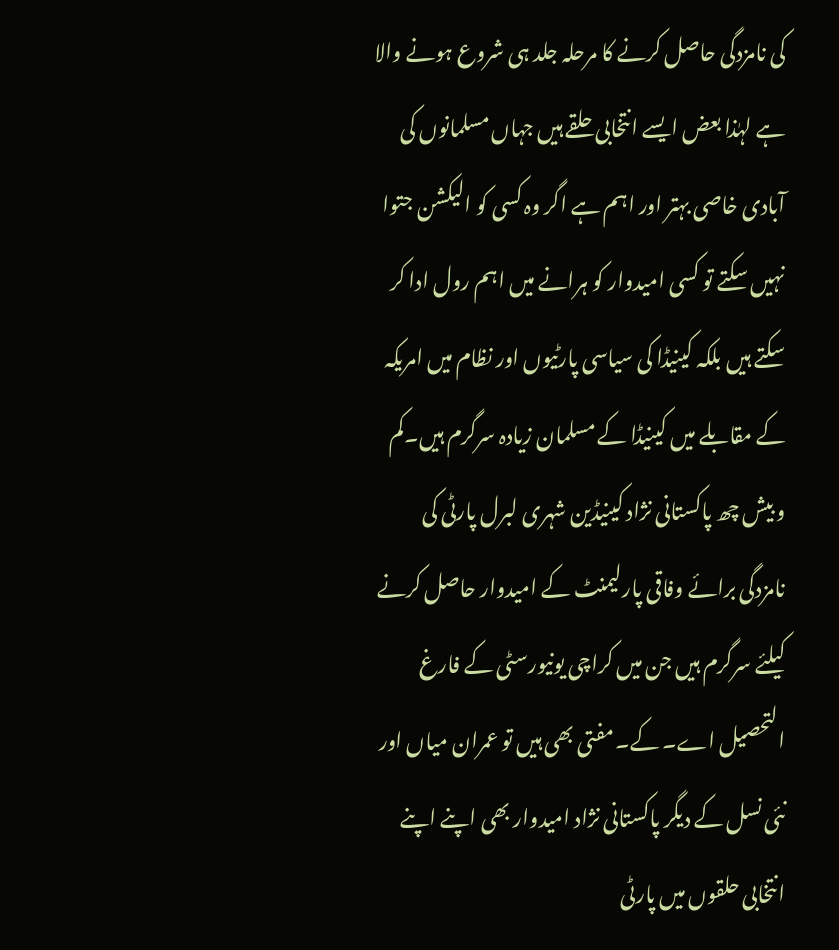کی نامزدگی حاصل کرنے کا مرحلہ جلد ہی شروع ہونے والا ہے لہٰذا بعض ایسے انتخابی حلقے ہیں جہاں مسلمانوں کی آبادی خاصی بہتر اور اہم ہے اگر وہ کسی کو الیکشن جتوا نہیں سکتے تو کسی امیدوار کو ہرانے میں اہم رول ادا کر سکتے ہیں بلکہ کینیڈا کی سیاسی پارٹیوں اور نظام میں امریکہ کے مقابلے میں کینیڈا کے مسلمان زیادہ سرگرم ہیں۔کم و بیش چھ پاکستانی نژاد کینیڈین شہری لبرل پارٹی کی نامزدگی برائے وفاقی پارلیمنٹ کے امیدوار حاصل کرنے کیلئے سرگرم ہیں جن میں کراچی یونیورسٹی کے فارغ التحصیل اے۔ کے۔ مفتی بھی ہیں تو عمران میاں اور نئی نسل کے دیگر پاکستانی نژاد امیدوار بھی اپنے اپنے انتخابی حلقوں میں پارٹی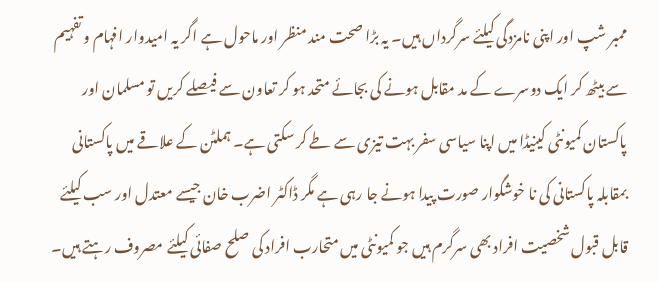ممبر شپ اور اپنی نامزدگی کیلئے سرگرداں ہیں۔ یہ بڑا صحت مند منظر اور ماحول ہے اگر یہ امیدوار افہام و تفہیم سے بیٹھ کر ایک دوسرے کے مد مقابل ہونے کی بجائے متحد ہو کر تعاون سے فیصلے کریں تو مسلمان اور پاکستان کمیونٹی کینیڈا میں اپنا سیاسی سفر بہت تیزی سے طے کر سکتی ہے۔ ہملٹن کے علاقے میں پاکستانی بمقابلہ پاکستانی کی نا خوشگوار صورت پیدا ہونے جا رہی ہے مگر ڈاکٹر اضرب خان جیسے معتدل اور سب کیلئے قابل قبول شخصیت افراد بھی سرگرم ہیں جو کمیونٹی میں متحارب افراد کی صلح صفائی کیلئے مصروف رہتے ہیں۔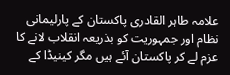علامہ طاہر القادری پاکستان کے پارلیمانی نظام اور جمہوریت کو بذریعہ انقلاب لانے کا عزم لے کر پاکستان آئے ہیں مگر کینیڈا کے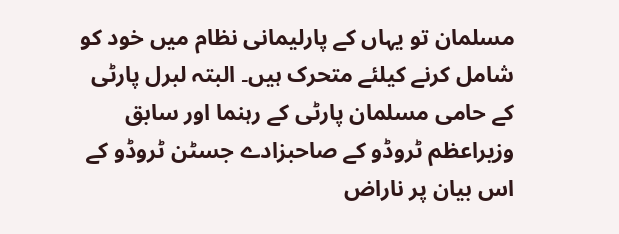مسلمان تو یہاں کے پارلیمانی نظام میں خود کو شامل کرنے کیلئے متحرک ہیں۔ البتہ لبرل پارٹی کے حامی مسلمان پارٹی کے رہنما اور سابق وزیراعظم ٹروڈو کے صاحبزادے جسٹن ٹروڈو کے اس بیان پر ناراض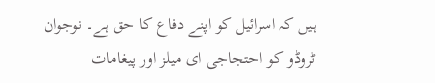ہیں کہ اسرائیل کو اپنے دفاع کا حق ہے۔ نوجوان ٹروڈو کو احتجاجی ای میلز اور پیغامات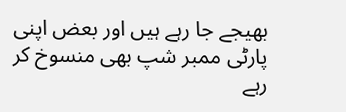بھیجے جا رہے ہیں اور بعض اپنی پارٹی ممبر شپ بھی منسوخ کر رہے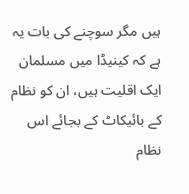ہیں مگر سوچنے کی بات یہ ہے کہ کینیڈا میں مسلمان ایک اقلیت ہیں، ان کو نظام کے بائیکاٹ کے بجائے اس نظام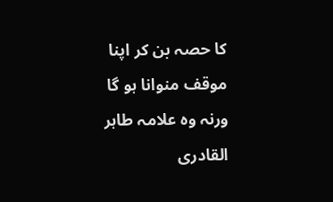کا حصہ بن کر اپنا موقف منوانا ہو گا ورنہ وہ علامہ طاہر القادری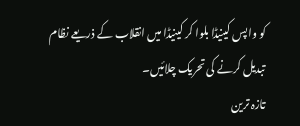کو واپس کینیڈا بلوا کر کینیڈا میں انقلاب کے ذریعے نظام تبدیل کرنے کی تحریک چلائیں۔
تازہ ترین